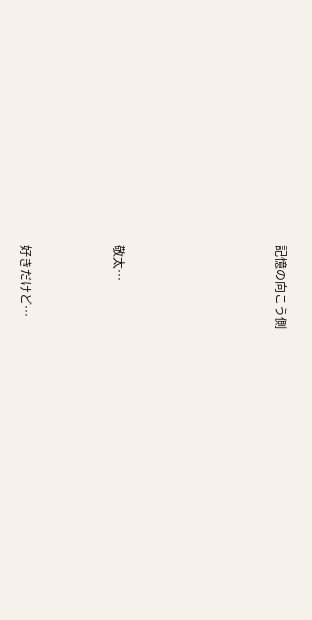記憶の向こう側






敬太…



好きだけど…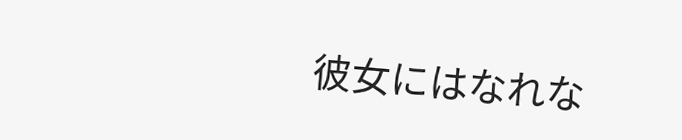彼女にはなれな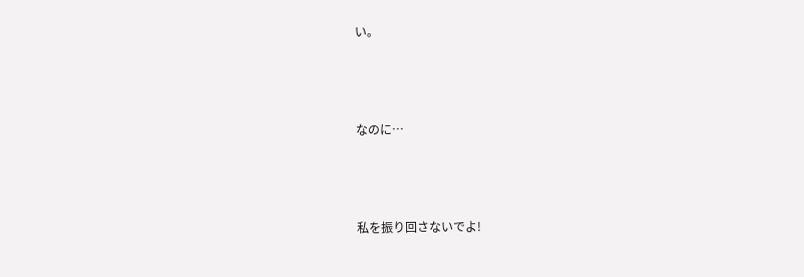い。



なのに…



私を振り回さないでよ!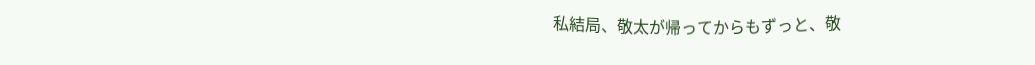私結局、敬太が帰ってからもずっと、敬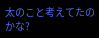太のこと考えてたのかな?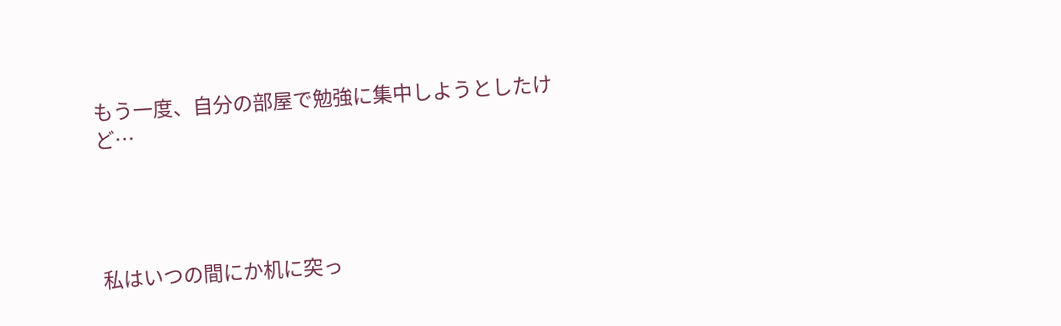もう一度、自分の部屋で勉強に集中しようとしたけど…




私はいつの間にか机に突っ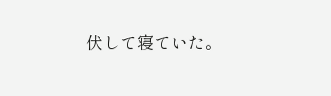伏して寝ていた。